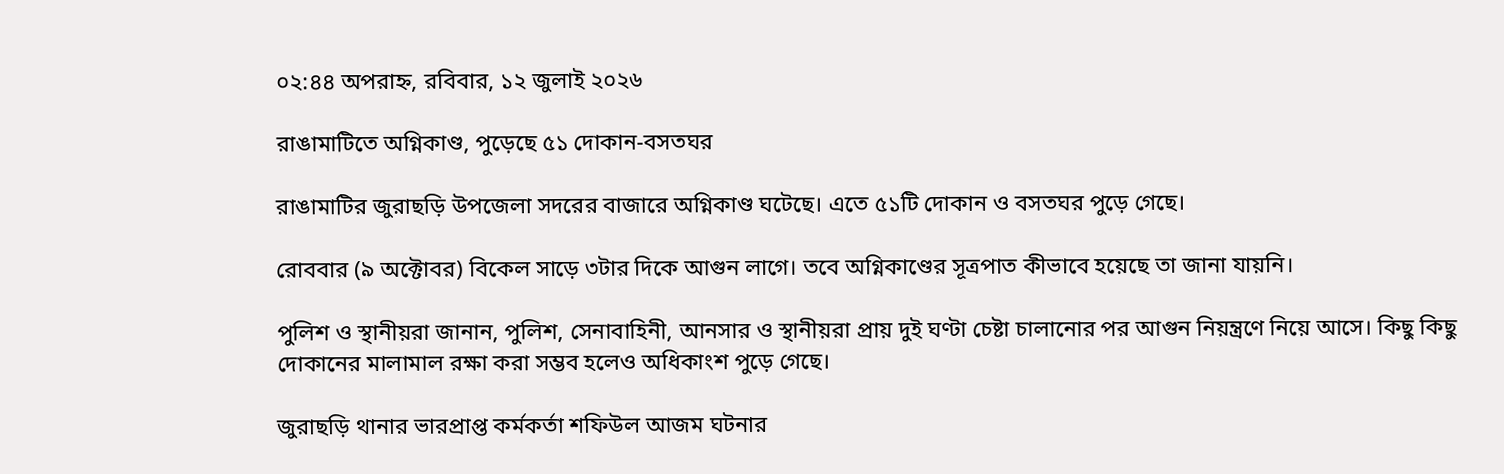০২:৪৪ অপরাহ্ন, রবিবার, ১২ জুলাই ২০২৬

রাঙামাটিতে অগ্নিকাণ্ড, পুড়েছে ৫১ দোকান-বসতঘর

রাঙামাটির জুরাছড়ি উপজেলা সদরের বাজারে অগ্নিকাণ্ড ঘটেছে। এতে ৫১টি দোকান ও বসতঘর পুড়ে গেছে।

রোববার (৯ অক্টোবর) বিকেল সাড়ে ৩টার দিকে আগুন লাগে। তবে অগ্নিকাণ্ডের সূত্রপাত কীভাবে হয়েছে তা জানা যায়নি।

পুলিশ ও স্থানীয়রা জানান, পুলিশ, সেনাবাহিনী, আনসার ও স্থানীয়রা প্রায় দুই ঘণ্টা চেষ্টা চালানোর পর আগুন নিয়ন্ত্রণে নিয়ে আসে। কিছু কিছু দোকানের মালামাল রক্ষা করা সম্ভব হলেও অধিকাংশ পুড়ে গেছে।

জুরাছড়ি থানার ভারপ্রাপ্ত কর্মকর্তা শফিউল আজম ঘটনার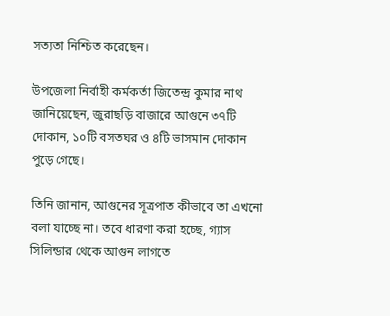সত্যতা নিশ্চিত করেছেন।

উপজেলা নির্বাহী কর্মকর্তা জিতেন্দ্র কুমার নাথ জানিয়েছেন, জুরাছড়ি বাজারে আগুনে ৩৭টি দোকান, ১০টি বসতঘর ও ৪টি ভাসমান দোকান পুড়ে গেছে।

তিনি জানান, আগুনের সূত্রপাত কীভাবে তা এখনো বলা যাচ্ছে না। তবে ধারণা করা হচ্ছে, গ্যাস সিলিন্ডার থেকে আগুন লাগতে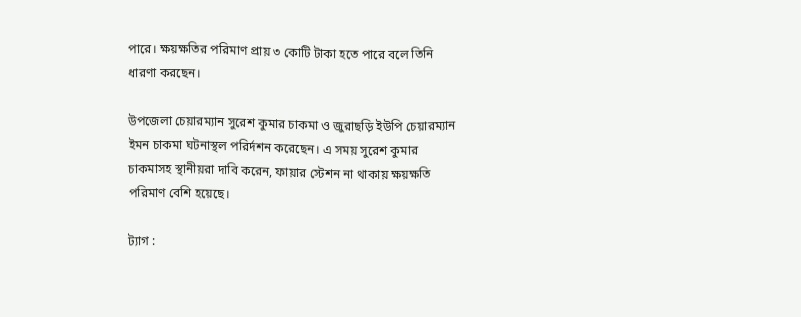পারে। ক্ষয়ক্ষতির পরিমাণ প্রায় ৩ কোটি টাকা হতে পারে বলে তিনি ধারণা করছেন।

উপজেলা চেয়ারম্যান সুরেশ কুমার চাকমা ও জুরাছড়ি ইউপি চেয়ারম্যান ইমন চাকমা ঘটনাস্থল পরির্দশন করেছেন। এ সময় সুরেশ কুমার চাকমাসহ স্থানীয়রা দাবি করেন, ফায়ার স্টেশন না থাকায় ক্ষয়ক্ষতি পরিমাণ বেশি হয়েছে।

ট্যাগ :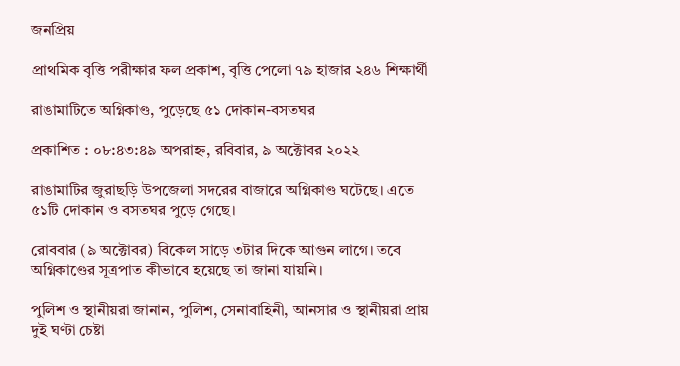জনপ্রিয়

প্রাথমিক বৃত্তি পরীক্ষার ফল প্রকাশ, বৃত্তি পেলো ৭৯ হাজার ২৪৬ শিক্ষার্থী

রাঙামাটিতে অগ্নিকাণ্ড, পুড়েছে ৫১ দোকান-বসতঘর

প্রকাশিত : ০৮:৪৩:৪৯ অপরাহ্ন, রবিবার, ৯ অক্টোবর ২০২২

রাঙামাটির জুরাছড়ি উপজেলা সদরের বাজারে অগ্নিকাণ্ড ঘটেছে। এতে ৫১টি দোকান ও বসতঘর পুড়ে গেছে।

রোববার (৯ অক্টোবর) বিকেল সাড়ে ৩টার দিকে আগুন লাগে। তবে অগ্নিকাণ্ডের সূত্রপাত কীভাবে হয়েছে তা জানা যায়নি।

পুলিশ ও স্থানীয়রা জানান, পুলিশ, সেনাবাহিনী, আনসার ও স্থানীয়রা প্রায় দুই ঘণ্টা চেষ্টা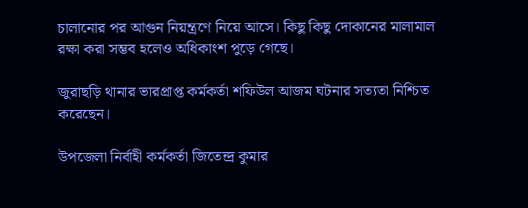চালানোর পর আগুন নিয়ন্ত্রণে নিয়ে আসে। কিছু কিছু দোকানের মালামাল রক্ষা করা সম্ভব হলেও অধিকাংশ পুড়ে গেছে।

জুরাছড়ি থানার ভারপ্রাপ্ত কর্মকর্তা শফিউল আজম ঘটনার সত্যতা নিশ্চিত করেছেন।

উপজেলা নির্বাহী কর্মকর্তা জিতেন্দ্র কুমার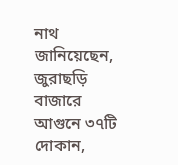নাথ জানিয়েছেন, জুরাছড়ি বাজারে আগুনে ৩৭টি দোকান,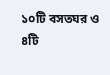১০টি বসতঘর ও ৪টি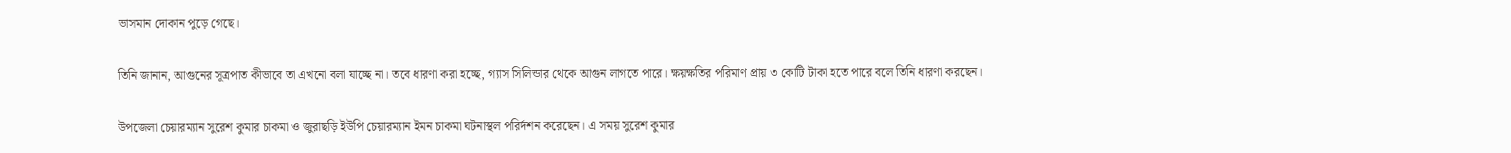ভাসমান দোকান পুড়ে গেছে।

তিনি জানান, আগুনের সূত্রপাত কীভাবে তা এখনো বলা যাচ্ছে না। তবে ধারণা করা হচ্ছে, গ্যাস সিলিন্ডার থেকে আগুন লাগতে পারে। ক্ষয়ক্ষতির পরিমাণ প্রায় ৩ কোটি টাকা হতে পারে বলে তিনি ধারণা করছেন।

উপজেলা চেয়ারম্যান সুরেশ কুমার চাকমা ও জুরাছড়ি ইউপি চেয়ারম্যান ইমন চাকমা ঘটনাস্থল পরির্দশন করেছেন। এ সময় সুরেশ কুমার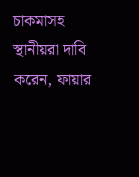চাকমাসহ স্থানীয়রা দাবি করেন, ফায়ার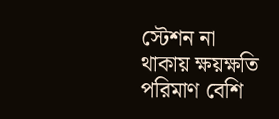স্টেশন না থাকায় ক্ষয়ক্ষতি পরিমাণ বেশি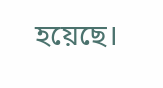হয়েছে।